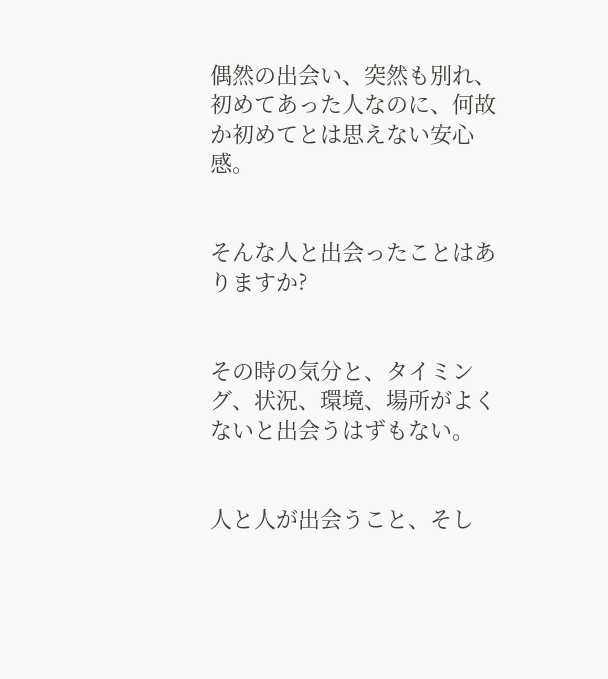偶然の出会い、突然も別れ、初めてあった人なのに、何故か初めてとは思えない安心感。


そんな人と出会ったことはありますか?


その時の気分と、タイミング、状況、環境、場所がよくないと出会うはずもない。


人と人が出会うこと、そし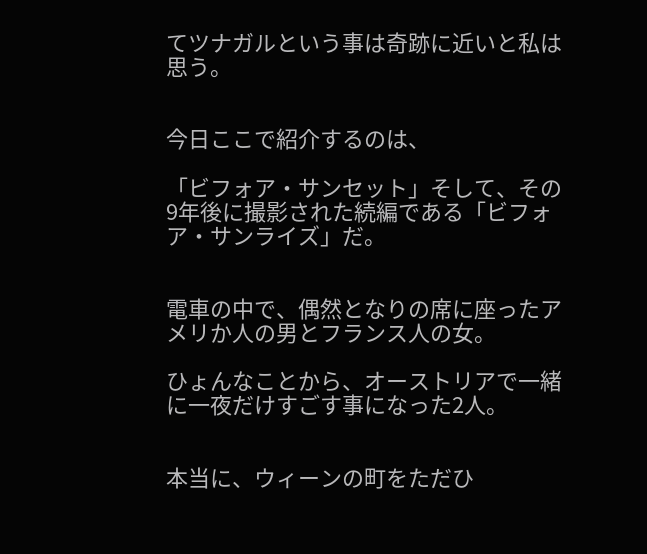てツナガルという事は奇跡に近いと私は思う。


今日ここで紹介するのは、

「ビフォア・サンセット」そして、その9年後に撮影された続編である「ビフォア・サンライズ」だ。


電車の中で、偶然となりの席に座ったアメリか人の男とフランス人の女。

ひょんなことから、オーストリアで一緒に一夜だけすごす事になった2人。


本当に、ウィーンの町をただひ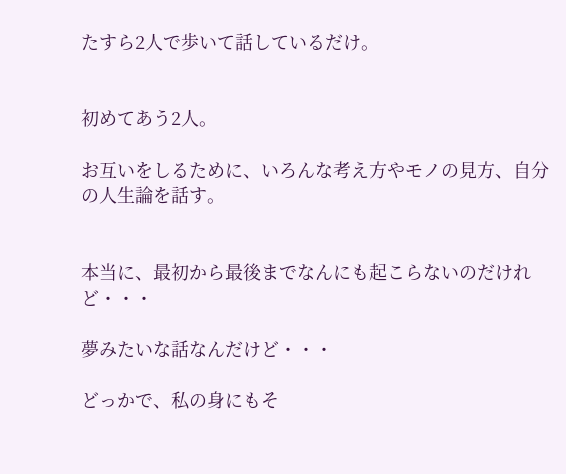たすら2人で歩いて話しているだけ。


初めてあう2人。

お互いをしるために、いろんな考え方やモノの見方、自分の人生論を話す。


本当に、最初から最後までなんにも起こらないのだけれど・・・

夢みたいな話なんだけど・・・

どっかで、私の身にもそ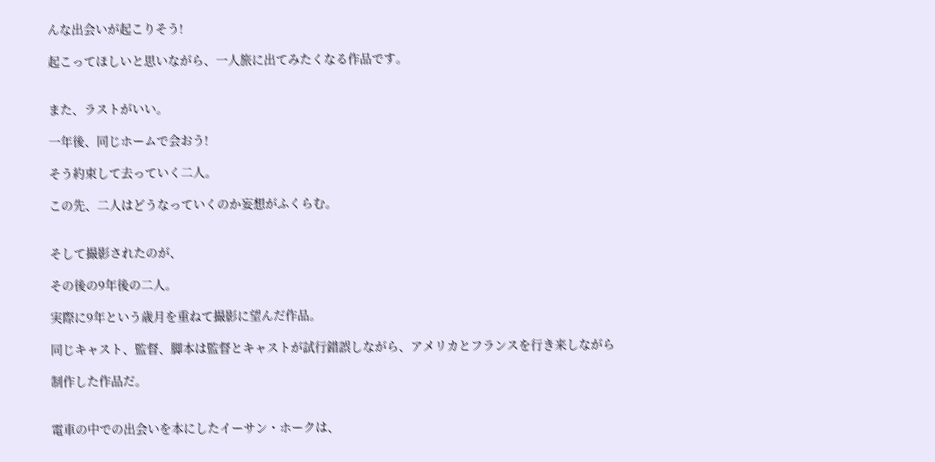んな出会いが起こりそう!

起こってほしいと思いながら、一人旅に出てみたくなる作品です。


また、ラストがいい。

一年後、同じホームで会おう!

そう約束して去っていく二人。

この先、二人はどうなっていくのか妄想がふくらむ。


そして撮影されたのが、

その後の9年後の二人。

実際に9年という歳月を重ねて撮影に望んだ作品。

同じキャスト、監督、脚本は監督とキャストが試行錯誤しながら、アメリカとフランスを行き来しながら

制作した作品だ。


電車の中での出会いを本にしたイーサン・ホークは、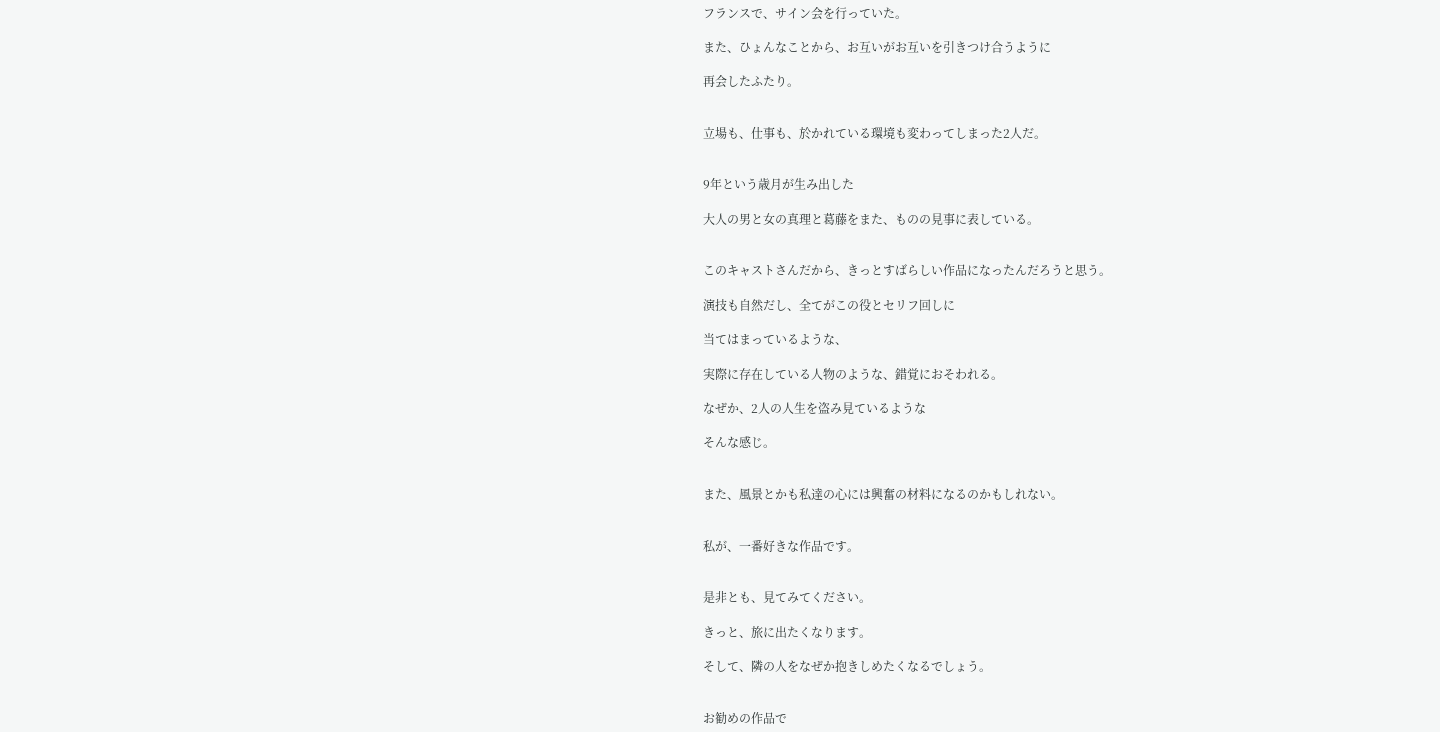フランスで、サイン会を行っていた。

また、ひょんなことから、お互いがお互いを引きつけ合うように

再会したふたり。


立場も、仕事も、於かれている環境も変わってしまった2人だ。


9年という歳月が生み出した

大人の男と女の真理と葛藤をまた、ものの見事に表している。


このキャストさんだから、きっとすばらしい作品になったんだろうと思う。

演技も自然だし、全てがこの役とセリフ回しに

当てはまっているような、

実際に存在している人物のような、錯覚におそわれる。

なぜか、2人の人生を盗み見ているような

そんな感じ。


また、風景とかも私達の心には興奮の材料になるのかもしれない。


私が、一番好きな作品です。


是非とも、見てみてください。

きっと、旅に出たくなります。

そして、隣の人をなぜか抱きしめたくなるでしょう。


お勧めの作品で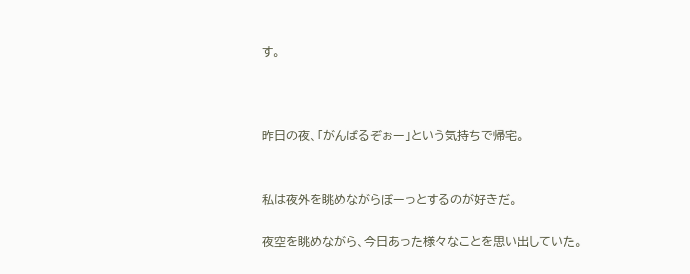す。



昨日の夜、「がんばるぞぉー」という気持ちで帰宅。


私は夜外を眺めながらぼーっとするのが好きだ。

夜空を眺めながら、今日あった様々なことを思い出していた。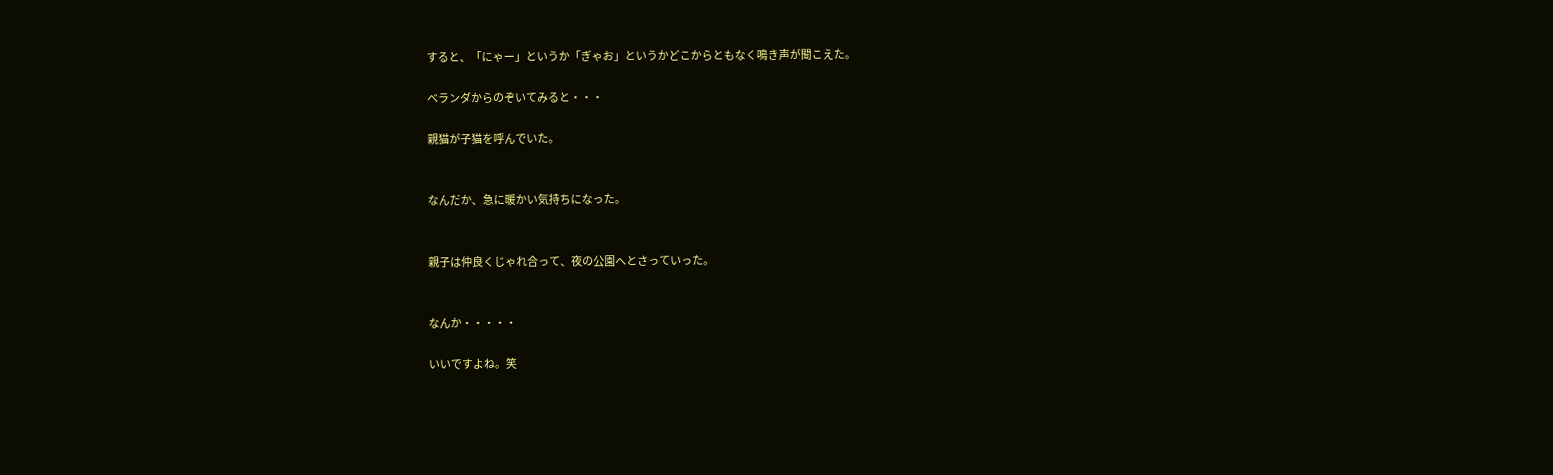すると、「にゃー」というか「ぎゃお」というかどこからともなく鳴き声が聞こえた。

ベランダからのぞいてみると・・・

親猫が子猫を呼んでいた。


なんだか、急に暖かい気持ちになった。


親子は仲良くじゃれ合って、夜の公園へとさっていった。


なんか・・・・・

いいですよね。笑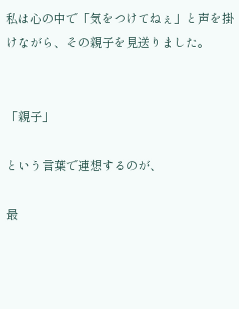私は心の中で「気をつけてねぇ」と声を掛けながら、その親子を見送りました。


「親子」

という言葉で連想するのが、

最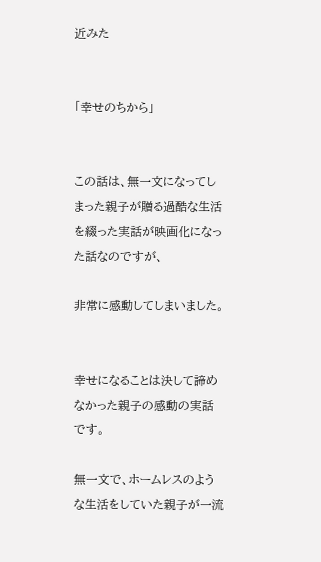近みた


「幸せのちから」


この話は、無一文になってしまった親子が贈る過酷な生活を綴った実話が映画化になった話なのですが、

非常に感動してしまいました。


幸せになることは決して諦めなかった親子の感動の実話です。

無一文で、ホームレスのような生活をしていた親子が一流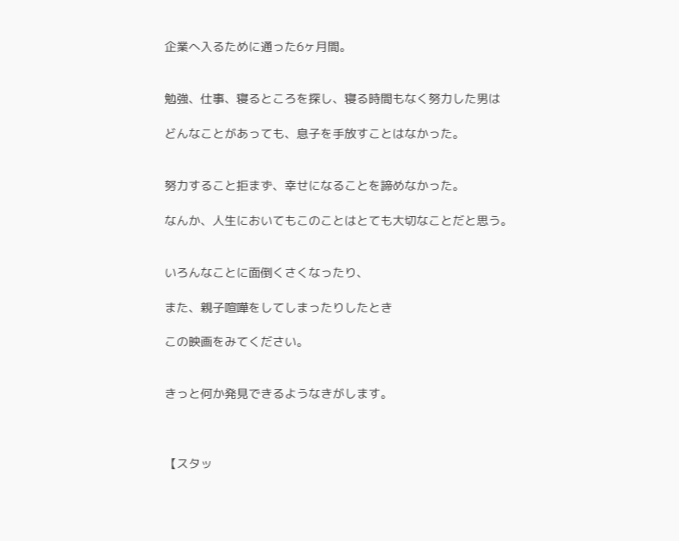企業へ入るために通った6ヶ月間。


勉強、仕事、寝るところを探し、寝る時間もなく努力した男は

どんなことがあっても、息子を手放すことはなかった。


努力すること拒まず、幸せになることを諦めなかった。

なんか、人生においてもこのことはとても大切なことだと思う。


いろんなことに面倒くさくなったり、

また、親子喧嘩をしてしまったりしたとき

この映画をみてください。


きっと何か発見できるようなきがします。



【スタッ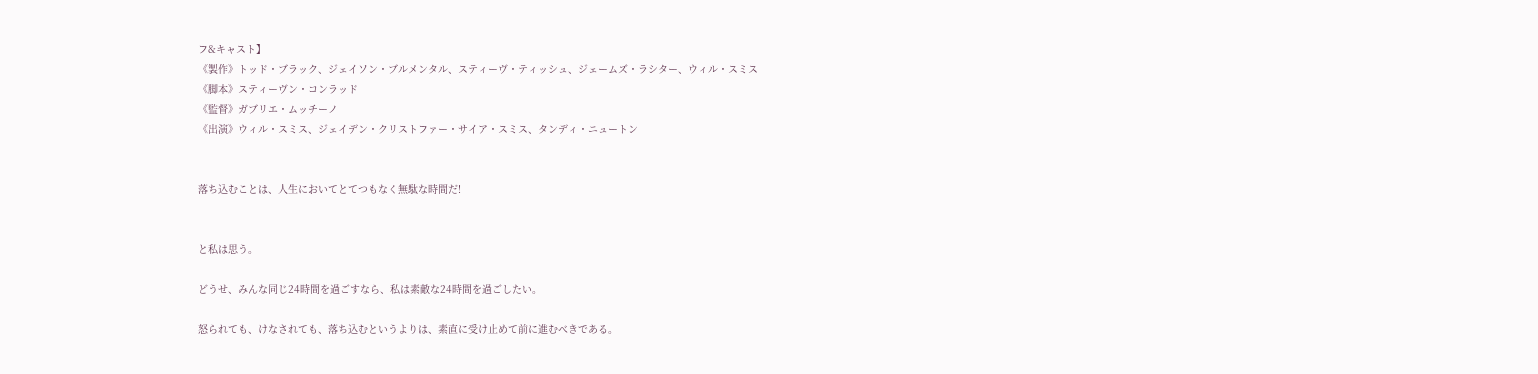フ&キャスト】
《製作》トッド・ブラック、ジェイソン・ブルメンタル、スティーヴ・ティッシュ、ジェームズ・ラシター、ウィル・スミス
《脚本》スティーヴン・コンラッド
《監督》ガブリエ・ムッチーノ
《出演》ウィル・スミス、ジェイデン・クリストファー・サイア・スミス、タンディ・ニュートン


落ち込むことは、人生においてとてつもなく無駄な時間だ!


と私は思う。

どうせ、みんな同じ24時間を過ごすなら、私は素敵な24時間を過ごしたい。

怒られても、けなされても、落ち込むというよりは、素直に受け止めて前に進むべきである。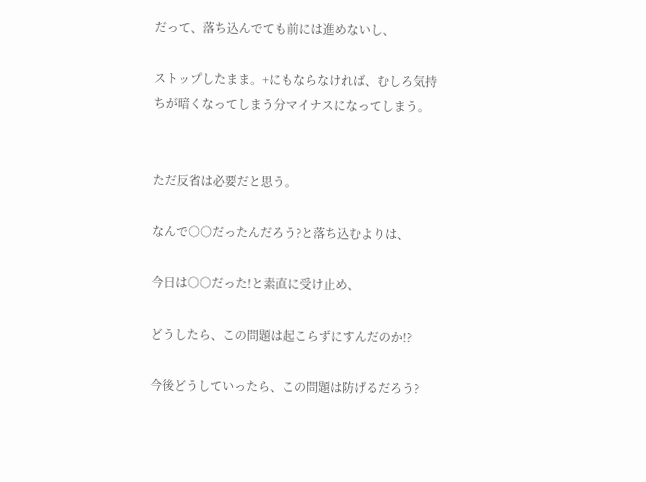だって、落ち込んでても前には進めないし、

ストップしたまま。+にもならなければ、むしろ気持ちが暗くなってしまう分マイナスになってしまう。


ただ反省は必要だと思う。

なんで○○だったんだろう?と落ち込むよりは、

今日は○○だった!と素直に受け止め、

どうしたら、この問題は起こらずにすんだのか!?

今後どうしていったら、この問題は防げるだろう?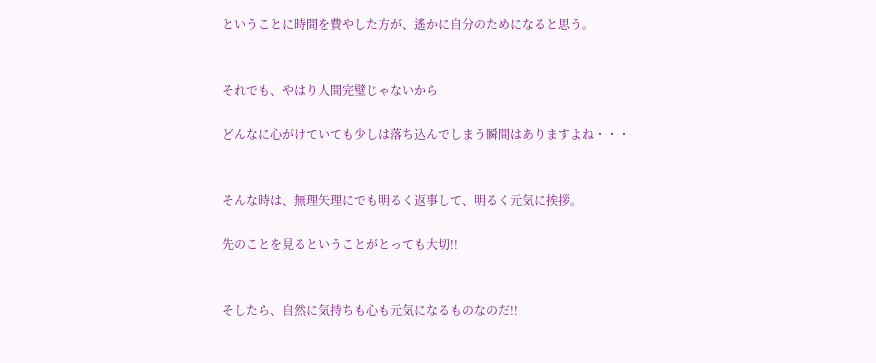ということに時間を費やした方が、遙かに自分のためになると思う。


それでも、やはり人間完璧じゃないから

どんなに心がけていても少しは落ち込んでしまう瞬間はありますよね・・・


そんな時は、無理矢理にでも明るく返事して、明るく元気に挨拶。

先のことを見るということがとっても大切!!


そしたら、自然に気持ちも心も元気になるものなのだ!!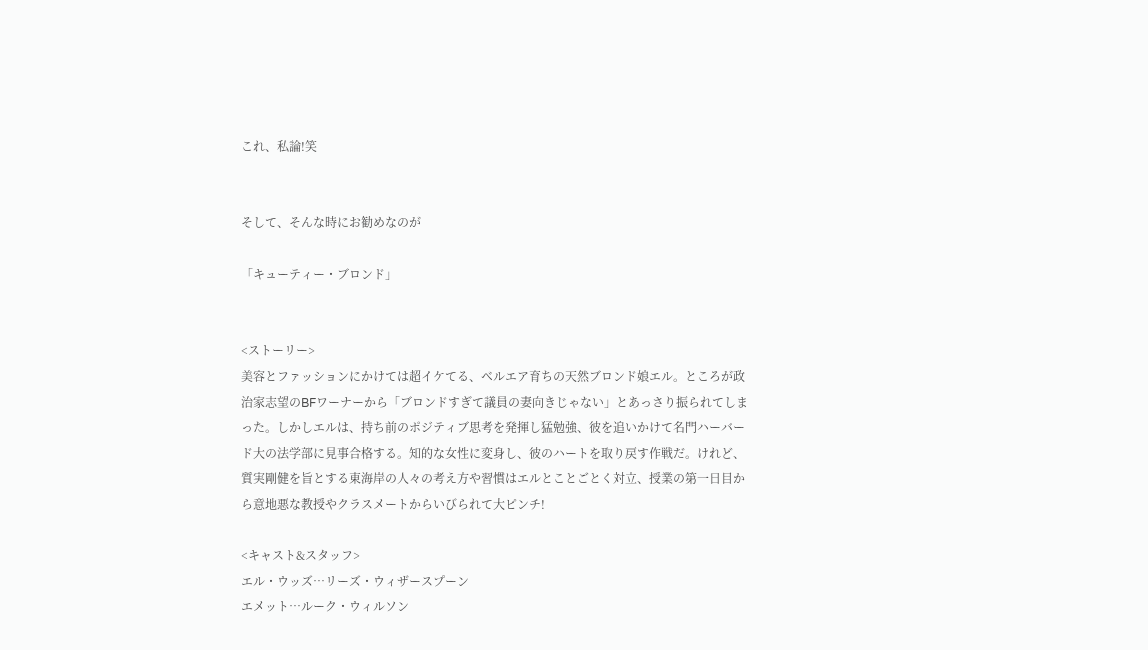これ、私論!笑


そして、そんな時にお勧めなのが

「キューティー・ブロンド」


<ストーリー>
美容とファッションにかけては超イケてる、ベルエア育ちの天然ブロンド娘エル。ところが政治家志望のBFワーナーから「ブロンドすぎて議員の妻向きじゃない」とあっさり振られてしまった。しかしエルは、持ち前のポジティブ思考を発揮し猛勉強、彼を追いかけて名門ハーバード大の法学部に見事合格する。知的な女性に変身し、彼のハートを取り戻す作戦だ。けれど、質実剛健を旨とする東海岸の人々の考え方や習慣はエルとことごとく対立、授業の第一日目から意地悪な教授やクラスメートからいびられて大ピンチ!

<キャスト&スタッフ>
エル・ウッズ…リーズ・ウィザースプーン
エメット…ルーク・ウィルソン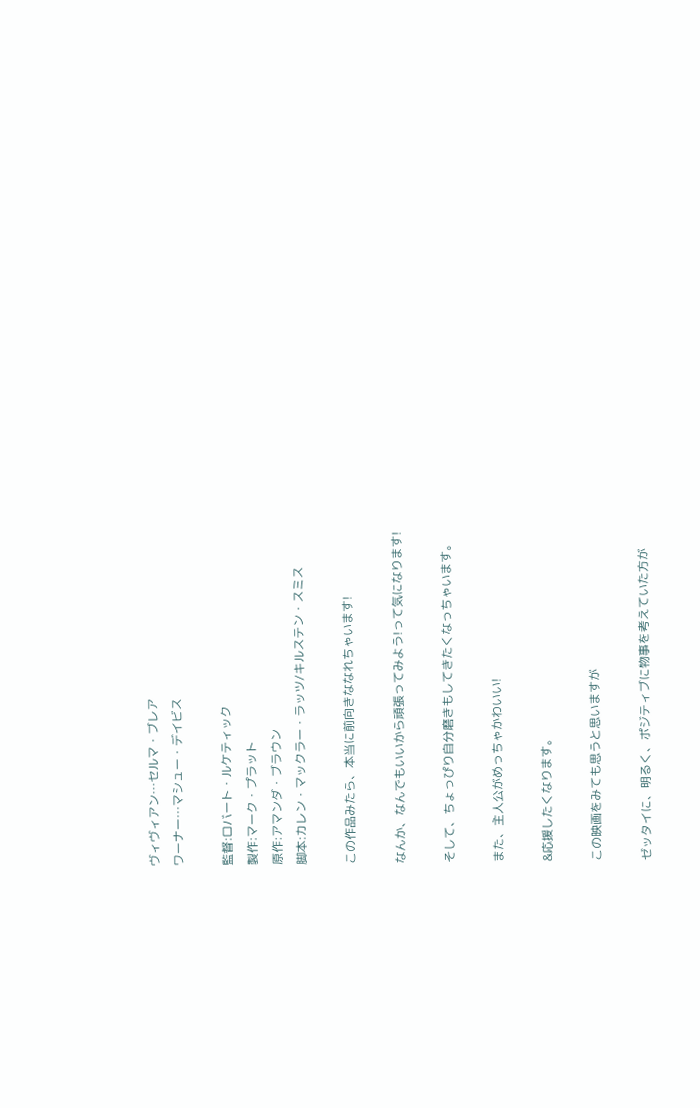ヴィヴィアン…セルマ・ブレア
ワーナー…マシュー・デイビス

監督:ロバート・ルケティック
製作:マーク・プラット
原作:アマンダ・ブラウン
脚本:カレン・マックラー・ラッツ/キルステン・スミス

この作品みたら、本当に前向きななれちゃいます!

なんか、なんでもいいから頑張ってみよう!って気になります!

そして、ちょっぴり自分磨きもしてきたくなっちゃいます。

また、主人公がめっちゃかわいい!

&応援したくなります。

この映画をみても思うと思いますが

ゼッタイに、明るく、ポジティブに物事を考えていた方が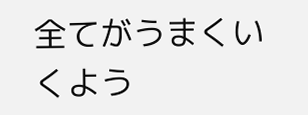全てがうまくいくよう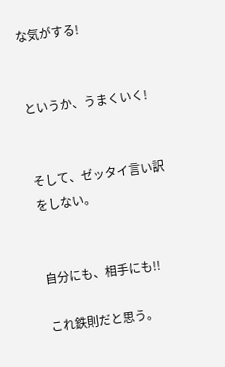な気がする!


というか、うまくいく!


そして、ゼッタイ言い訳をしない。


自分にも、相手にも!!

これ鉄則だと思う。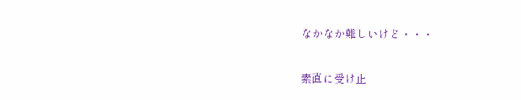なかなか難しいけど・・・

素直に受け止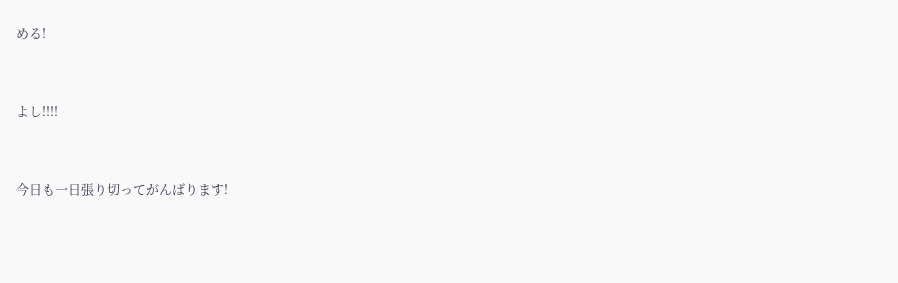める!


よし!!!!


今日も一日張り切ってがんばります!